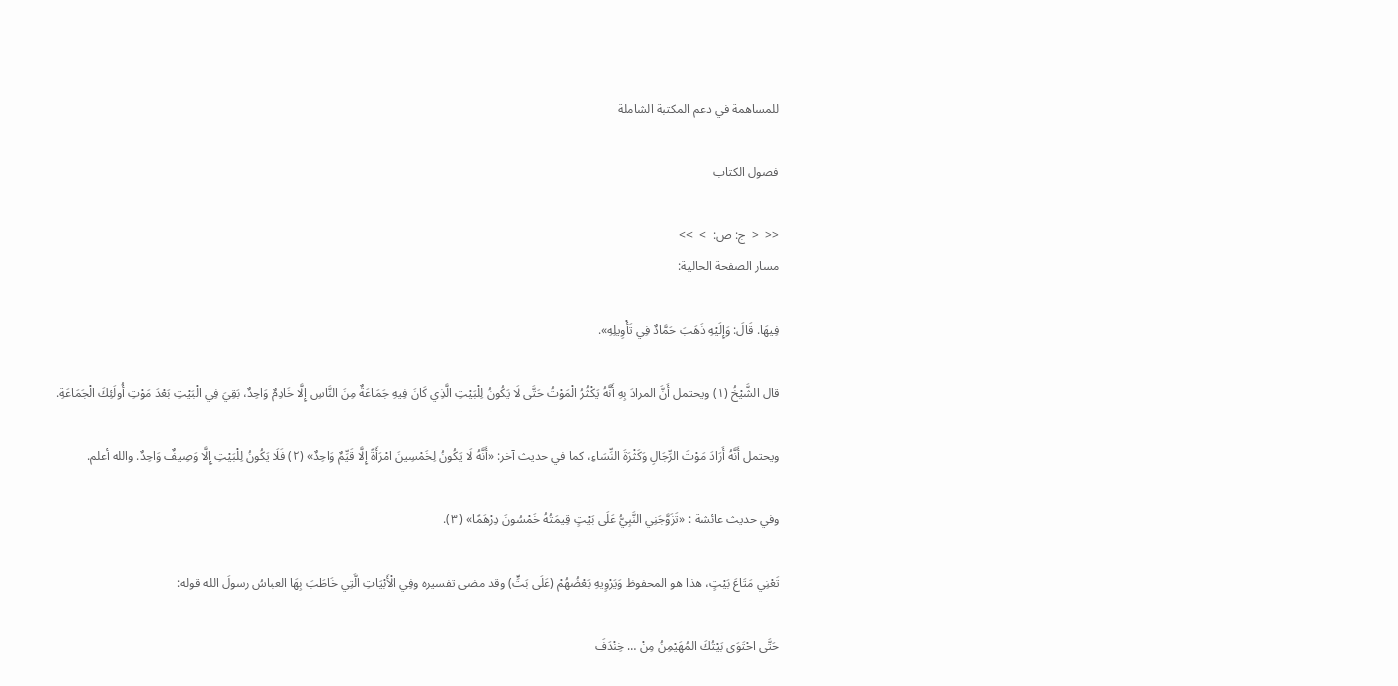للمساهمة في دعم المكتبة الشاملة

فصول الكتاب

<<  <  ج: ص:  >  >>
مسار الصفحة الحالية:

فِيهَا. قَالَ: وَإِلَيْهِ ذَهَبَ حَمَّادٌ فِي تَأْوِيلِهِ».

قال الشَّيْخُ (١) ويحتمل أَنَّ المرادَ بِهِ أَنَّهُ يَكْثُرُ الْمَوْتُ حَتَّى لَا يَكُونُ لِلْبَيْتِ الَّذِي كَانَ فِيهِ جَمَاعَةٌ مِنَ النَّاسِ إِلَّا خَادِمٌ وَاحِدٌ، بَقِيَ فِي الْبَيْتِ بَعْدَ مَوْتِ أُولَئِكَ الْجَمَاعَةِ.

ويحتمل أَنَّهُ أَرَادَ مَوْتَ الرِّجَالِ وَكَثْرَةَ النِّسَاءِ، كما في حديث آخر: «أَنَّهُ لَا يَكُونُ لِخَمْسِينَ امْرَأَةً إِلَّا قَيِّمٌ وَاحِدٌ» (٢) فَلَا يَكُونُ لِلْبَيْتِ إِلَّا وَصِيفٌ وَاحِدٌ. والله أعلم.

وفي حديث عائشة : «تَزَوَّجَنِي النَّبِيُّ عَلَى بَيْتٍ قِيمَتُهُ خَمْسُونَ دِرْهَمًا» (٣).

تَعْنِي مَتَاعَ بَيْتٍ، هذا هو المحفوظ وَيَرْوِيهِ بَعْضُهُمْ (عَلَى بَتٍّ) وقد مضى تفسيره وفِي الْأَبْيَاتِ الَّتِي خَاطَبَ بِهَا العباسُ رسولَ الله قوله:

حَتَّى احْتَوَى بَيْتُكَ المُهَيْمِنُ مِنْ … خِنْدَفَ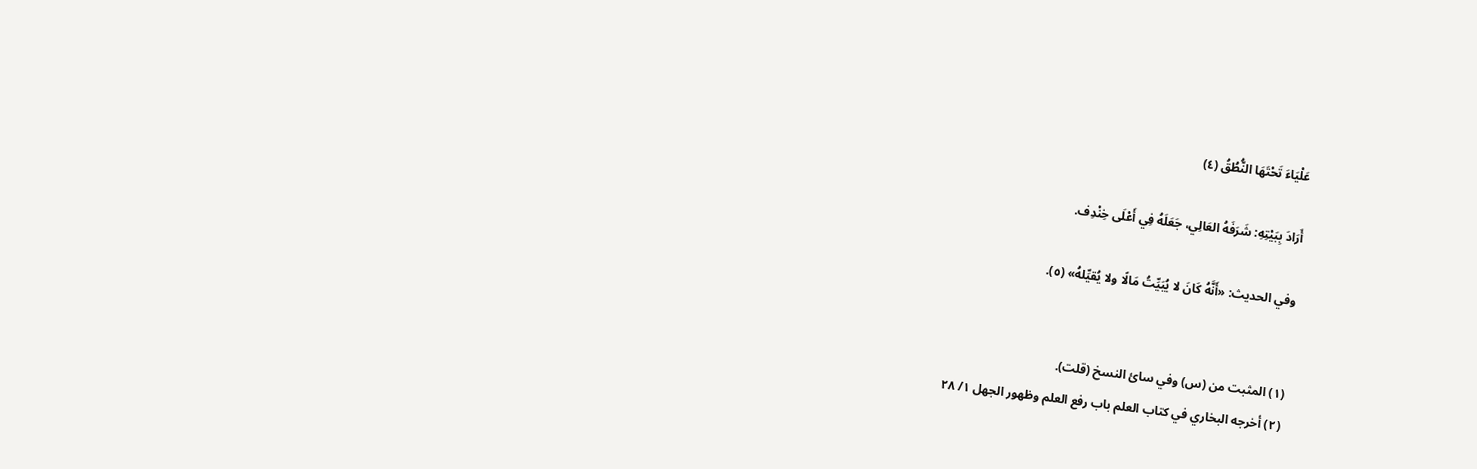عَلْيَاءَ تَحْتَهَا النُّطُقُ (٤)

أَرَادَ بِبَيْتِهِ: شَرَفَهُ العَالِي، جَعَلَهُ فِي أَعْلَى خِنْدِف.

وفي الحديث: «أَنَّهُ كَانَ لا يُبَيِّتُ مَالًا ولا يُقيِّلهُ» (٥).


(١) المثبت من (س) وفي سائ النسخ (قلت).
(٢) أخرجه البخاري في كتاب العلم باب رفع العلم وظهور الجهل ١/ ٢٨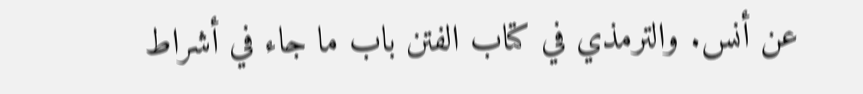عن أنس. والترمذي في كتاب الفتن باب ما جاء في أشراط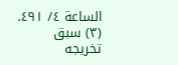الساعة ٤/ ٤٩١.
(٣) سبق تخريجه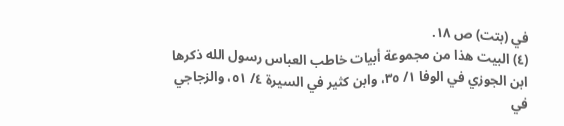في (بتت) ص ١٨.
(٤) البيت هذا من مجموعة أبيات خاطب العباس رسول الله ذكرها ابن الجوزي في الوفا ١/ ٣٥، وابن كثير في السيرة ٤/ ٥١، والزجاجي في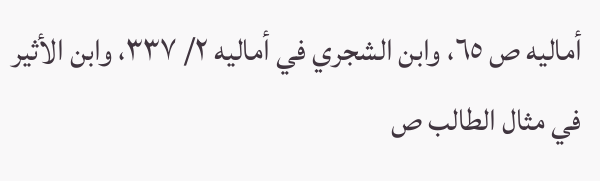أماليه ص ٦٥، وابن الشجري في أماليه ٢/ ٣٣٧، وابن الأثير في مثال الطالب ص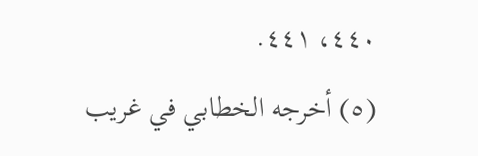٤٤٠، ٤٤١.
(٥) أخرجه الخطابي في غريب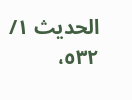الحديث ١/ ٥٣٢،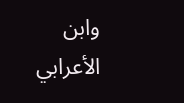وابن الأعرابي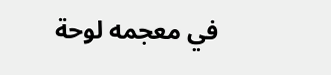في معجمه لوحة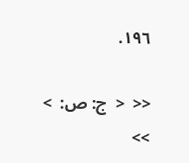١٩٦.

<<  <  ج: ص:  >  >>